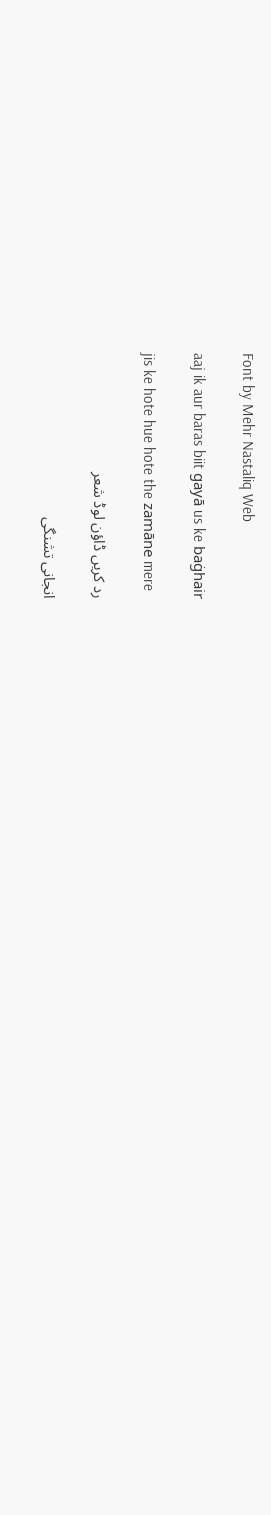Font by Mehr Nastaliq Web

aaj ik aur baras biit gayā us ke baġhair

jis ke hote hue hote the zamāne mere

رد کریں ڈاؤن لوڈ شعر

انجانی تشنگی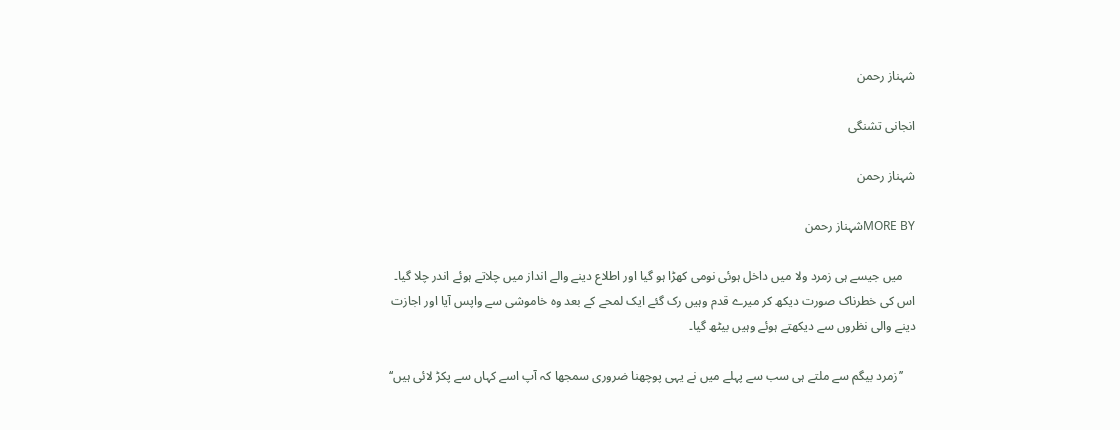شہناز رحمن

انجانی تشنگی

شہناز رحمن

MORE BYشہناز رحمن

    میں جیسے ہی زمرد ولا میں داخل ہوئی نومی کھڑا ہو گیا اور اطلاع دینے والے انداز میں چلاتے ہوئے اندر چلا گیا۔ اس کی خطرناک صورت دیکھ کر میرے قدم وہیں رک گئے ایک لمحے کے بعد وہ خاموشی سے واپس آیا اور اجازت دینے والی نظروں سے دیکھتے ہوئے وہیں بیٹھ گیا۔

    ’’زمرد بیگم سے ملتے ہی سب سے پہلے میں نے یہی پوچھنا ضروری سمجھا کہ آپ اسے کہاں سے پکڑ لائی ہیں‘‘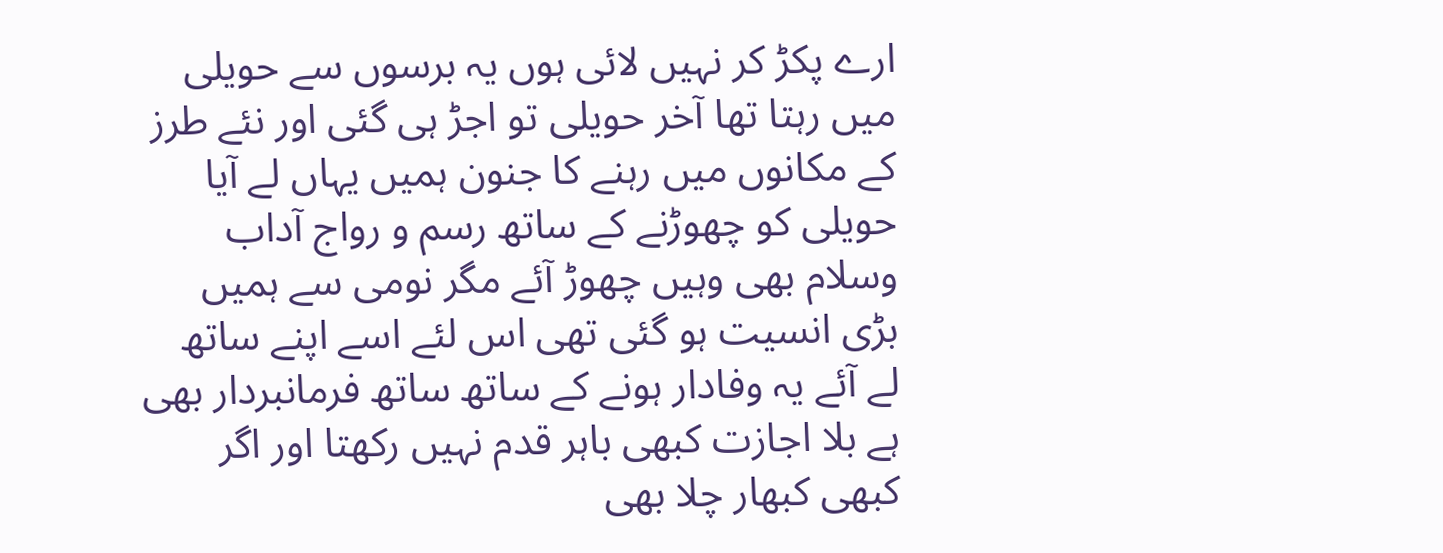ارے پکڑ کر نہیں لائی ہوں یہ برسوں سے حویلی میں رہتا تھا آخر حویلی تو اجڑ ہی گئی اور نئے طرز کے مکانوں میں رہنے کا جنون ہمیں یہاں لے آیا حویلی کو چھوڑنے کے ساتھ رسم و رواج آداب وسلام بھی وہیں چھوڑ آئے مگر نومی سے ہمیں بڑی انسیت ہو گئی تھی اس لئے اسے اپنے ساتھ لے آئے یہ وفادار ہونے کے ساتھ ساتھ فرمانبردار بھی ہے بلا اجازت کبھی باہر قدم نہیں رکھتا اور اگر کبھی کبھار چلا بھی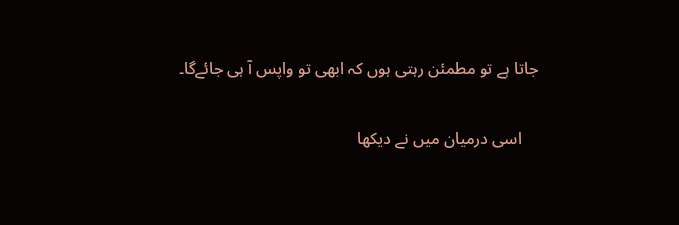جاتا ہے تو مطمئن رہتی ہوں کہ ابھی تو واپس آ ہی جائےگا۔

    اسی درمیان میں نے دیکھا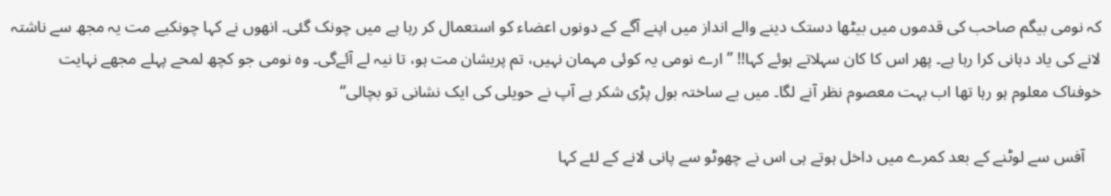کہ نومی بیگم صاحب کی قدموں میں بیٹھا دستک دینے والے انداز میں اپنے آگے کے دونوں اعضاء کو استعمال کر رہا ہے میں چونک گئی۔ انھوں نے کہا چونکیے مت یہ مجھ سے ناشتہ لانے کی یاد دہانی کرا رہا ہے۔ پھر اس کا کان سہلاتے ہوئے کہا!! ’’ارے نومی یہ کوئی مہمان نہیں، تم پریشان مت ہو، تا نیہ لے آئےگی۔ وہ نومی جو کچھ لمحے پہلے مجھے نہایت خوفناک معلوم ہو رہا تھا اب بہت معصوم نظر آنے لگا۔ میں بے ساختہ بول پڑی شکر ہے آپ نے حویلی کی ایک نشانی تو بچالی‘‘

    آفس سے لوٹنے کے بعد کمرے میں داخل ہوتے ہی اس نے چھوٹو سے پانی لانے کے لئے کہا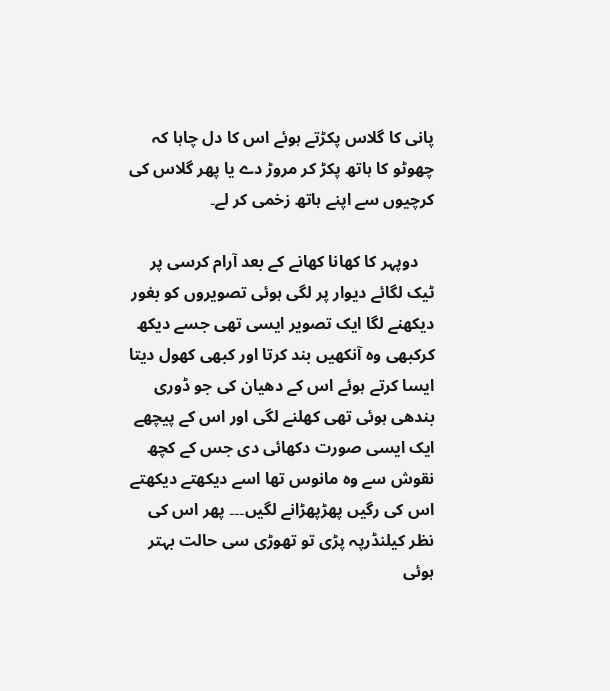پانی کا گلاس پکڑتے ہوئے اس کا دل چاہا کہ چھوٹو کا ہاتھ پکڑ کر مروڑ دے یا پھر گلاس کی کرچیوں سے اپنے ہاتھ زخمی کر لے۔

    دوپہر کا کھانا کھانے کے بعد آرام کرسی پر ٹیک لگائے دیوار پر لگی ہوئی تصویروں کو بغور دیکھنے لگا ایک تصویر ایسی تھی جسے دیکھ کرکبھی وہ آنکھیں بند کرتا اور کبھی کھول دیتا ایسا کرتے ہوئے اس کے دھیان کی جو ڈوری بندھی ہوئی تھی کھلنے لگی اور اس کے پیچھے ایک ایسی صورت دکھائی دی جس کے کچھ نقوش سے وہ مانوس تھا اسے دیکھتے دیکھتے اس کی رگیں پھڑپھڑانے لگیں۔۔۔ پھر اس کی نظر کیلنڈرپہ پڑی تو تھوڑی سی حالت بہتر ہوئی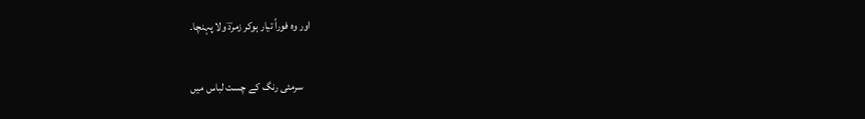اور وہ فوراً تیار ہوکر زمردؔ ولا پہنچا۔

    سرمئی رنگ کے چست لباس میں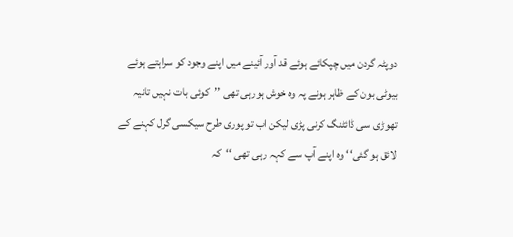دوپٹہ گردن میں چپکائے ہوئے قد آور آئینے میں اپنے وجود کو سراہتے ہوئے بیوٹی بون کے ظاہر ہونے پہ وہ خوش ہورہی تھی ’’کوئی بات نہیں تانیہ تھوڑی سی ڈائٹنگ کرنی پڑی لیکن اب تو پوری طرح سیکسی گرل کہنے کے لائق ہو گئی‘‘ وہ اپنے آپ سے کہہ رہی تھی ‘‘کہ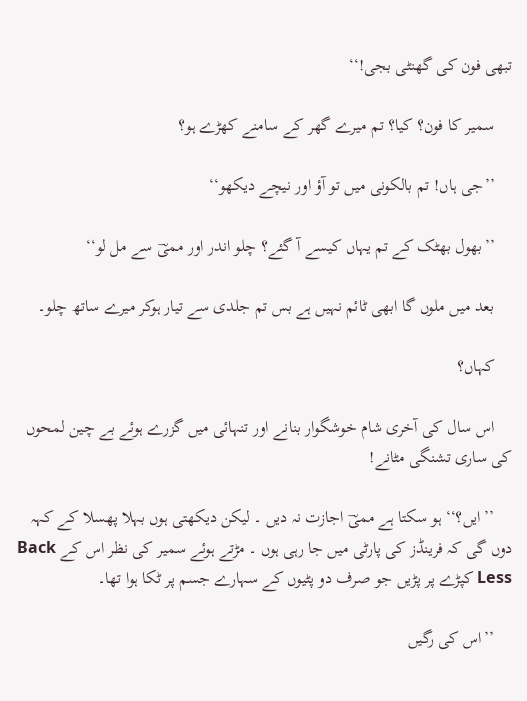تبھی فون کی گھنٹی بجی!‘‘

    سمیر کا فون؟ کیا؟ تم میرے گھر کے سامنے کھڑے ہو؟

    ’’جی ہاں! تم بالکونی میں تو آؤ اور نیچے دیکھو‘‘

    ’’بھول بھٹک کے تم یہاں کیسے آ گئے؟ چلو اندر اور ممیؔ سے مل لو‘‘

    بعد میں ملوں گا ابھی ٹائم نہیں ہے بس تم جلدی سے تیار ہوکر میرے ساتھ چلو۔

    کہاں؟

    اس سال کی آخری شام خوشگوار بنانے اور تنہائی میں گزرے ہوئے بے چین لمحوں کی ساری تشنگی مٹانے!

    ’’ایں؟‘‘ ہو سکتا ہے ممیؔ اجازت نہ دیں ۔ لیکن دیکھتی ہوں بہلا پھسلا کے کہہ دوں گی کہ فرینڈز کی پارٹی میں جا رہی ہوں ۔ مڑتے ہوئے سمیر کی نظر اس کے Back Less کپڑے پر پڑیں جو صرف دو پٹیوں کے سہارے جسم پر ٹکا ہوا تھا۔

    ’’اس کی رگیں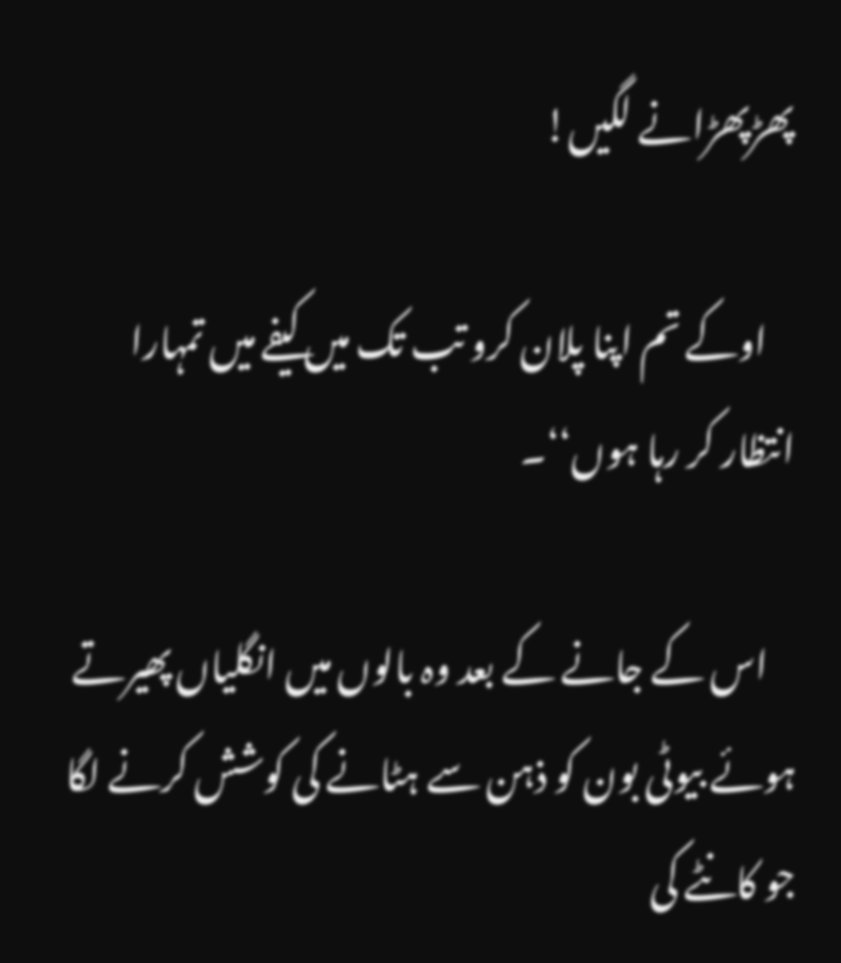پھڑپھڑانے لگیں!

    اوکے تم اپنا پلان کرو تب تک میں کیفے میں تمہارا انتظار کر رہا ہوں‘‘۔

    اس کے جانے کے بعد وہ بالوں میں انگلیاں پھیرتے ہوئے بیوٹی بون کو ذہن سے ہٹانے کی کوشش کرنے لگا جو کانٹے کی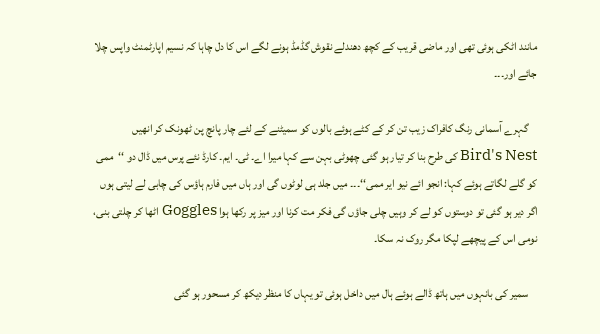مانند اٹکی ہوئی تھی اور ماضی قریب کے کچھ دھندلے نقوش گڈمڈ ہونے لگے اس کا دل چاہا کہ نسیم اپارٹمنٹ واپس چلا جائے اور۔۔۔

    گہرے آسمانی رنگ کافراک زیب تن کر کے کٹے ہوئے بالوں کو سمیٹنے کے لئے چار پانچ پن ٹھونک کر انھیں Bird's Nest کی طرح بنا کر تیار ہو گئی چھوٹی بہن سے کہا میرا اے۔ ٹی۔ ایم۔ کارڈ نئے پرس میں ڈال دو ‘‘ممی کو گلے لگاتے ہوئے کہا: انجو ائے نیو ایر ممی‘‘۔۔۔ میں جلد ہی لوٹوں گی اور ہاں میں فارم ہاؤس کی چابی لے لیتی ہوں اگر دیر ہو گئی تو دوستوں کو لے کر وہیں چلی جاؤں گی فکر مت کرنا اور میز پر رکھا ہوا Goggles اٹھا کر چلتی بنی، نومی اس کے پیچھے لپکا مگر روک نہ سکا۔

    سمیر کی بانہوں میں ہاتھ ڈالے ہوئے ہال میں داخل ہوئی تو یہاں کا منظر دیکھ کر مسحور ہو گئی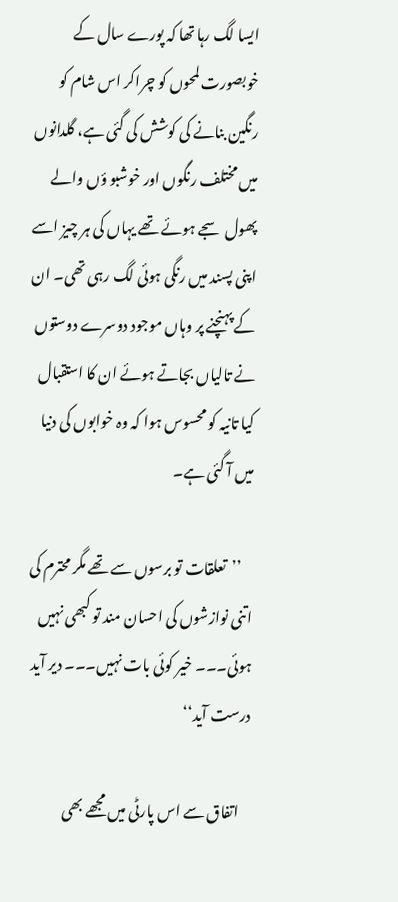ایسا لگ رہا تھا کہ پورے سال کے خوبصورت لمحوں کو چراکر اس شام کو رنگین بنانے کی کوشش کی گئی ہے، گلدانوں میں مختلف رنگوں اور خوشبو ؤں والے پھول سجے ہوئے تھے یہاں کی ہر چیز اسے اپنی پسند میں رنگی ہوئی لگ رہی تھی۔ ان کے پہنچنے پر وہاں موجود دوسرے دوستوں نے تالیاں بجاتے ہوئے ان کا استقبال کیا تانیہ کو محسوس ہوا کہ وہ خوابوں کی دنیا میں آ گئی ہے۔

    ’’تعلقات تو برسوں سے تھے مگر محترم کی اتنی نوازشوں کی احسان مند تو کبھی نہیں ہوئی۔۔۔ خیر کوئی بات نہیں۔۔۔ دیر آید درست آید‘‘

    اتفاق سے اس پارٹی میں مجھے بھی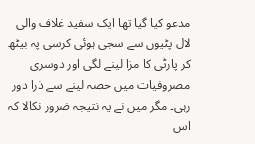مدعو کیا گیا تھا ایک سفید غلاف والی لال پٹیوں سے سجی ہوئی کرسی پہ بیٹھ کر پارٹی کا مزا لینے لگی اور دوسری مصروفیات میں حصہ لینے سے ذرا دور رہی۔ مگر میں نے یہ نتیجہ ضرور نکالا کہ اس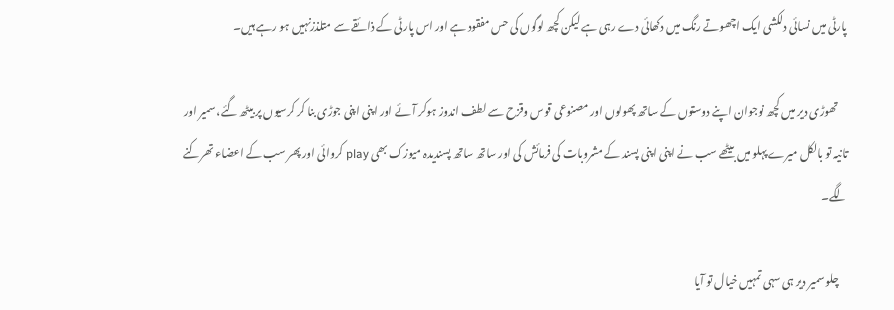پارٹی میں نسائی دلکشی ایک اچھوتے رنگ میں دکھائی دے رہی ہے لیکن کچھ لوگوں کی حس مفقود ہے اور اس پارٹی کے ذائقے سے متلذزنہیں ہو رہے ہیں۔

    تھوڑی دیر میں کچھ نوجوان اپنے دوستوں کے ساتھ پھولوں اور مصنوعی قوس وقزح سے لطف اندوز ہوکر آئے اور اپنی اپنی جوڑی بنا کر کرسیوں پر بیٹھ گئے، سمیر اور تانیہ تو بالکل میرے پہلو میں بیٹھے سب نے اپنی اپنی پسند کے مشروبات کی فرمائش کی اور ساتھ ساتھ پسندیدہ میوزک بھی play کروائی اور پھر سب کے اعضاء تھرکنے لگے۔

    چلو سمیر دیر ہی سہی تمہیں خیال تو آیا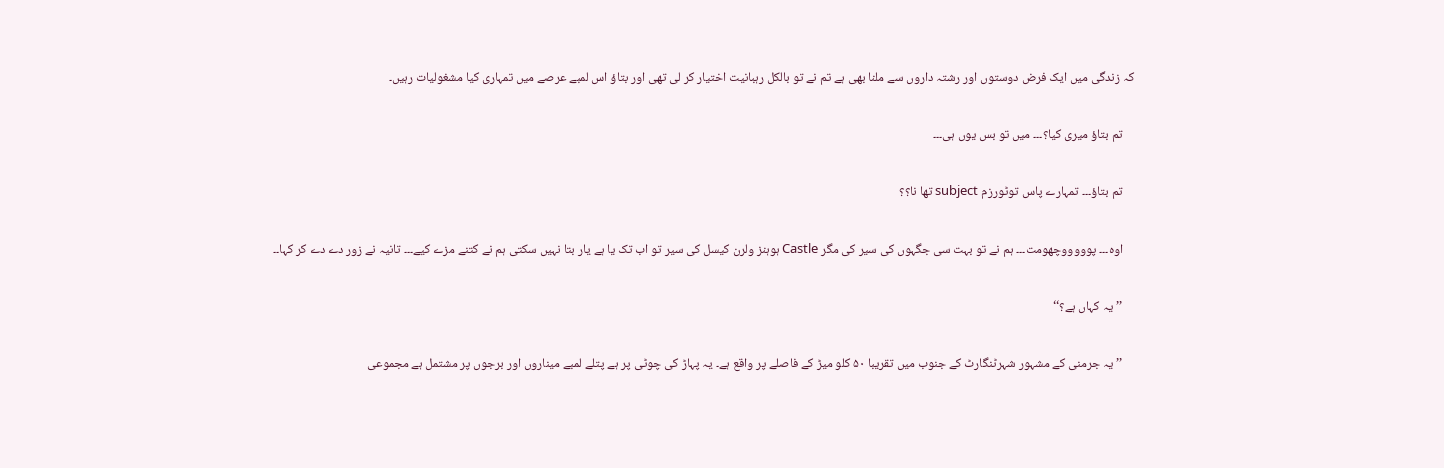کہ زندگی میں ایک فرض دوستوں اور رشتہ داروں سے ملنا بھی ہے تم نے تو بالکل رہبانیت اختیار کر لی تھی اور بتاؤ اس لمبے عرصے میں تمہاری کیا مشغولیات رہیں۔

    تم بتاؤ میری کیا؟۔۔۔ میں تو بس یوں ہی۔۔۔

    تم بتاؤ۔۔۔ تمہارے پاس توٹورزم subject تھا نا؟؟

    اوہ۔۔۔ پوووووچھومت۔۔۔ ہم نے تو بہت سی جگہوں کی سیر کی مگر Castle ہوہنز ولرن کیسل کی سیر تو اب تک یا ہے یار بتا نہیں سکتی ہم نے کتنے مزے کیے۔۔۔ تانیہ نے زور دے دے کر کہا۔۔

    ’’یہ کہاں ہے؟‘‘

    ’’یہ جرمنی کے مشہور شہرٹنگارٹ کے جنوب میں تقریبا ۵۰ کلو میڑ کے فاصلے پر واقع ہے۔ یہ پہاڑ کی چوٹی پر ہے پتلے لمبے میناروں اور برجوں پر مشتمل ہے مجموعی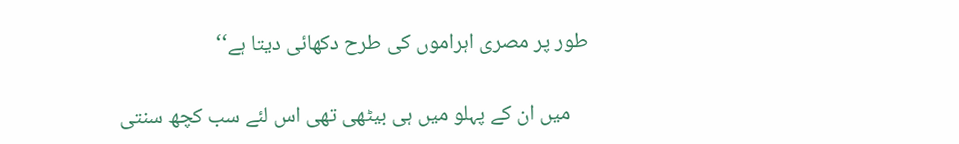طور پر مصری اہراموں کی طرح دکھائی دیتا ہے‘‘

    میں ان کے پہلو میں ہی بیٹھی تھی اس لئے سب کچھ سنتی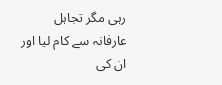رہی مگر تجاہل عارفانہ سے کام لیا اور ان کی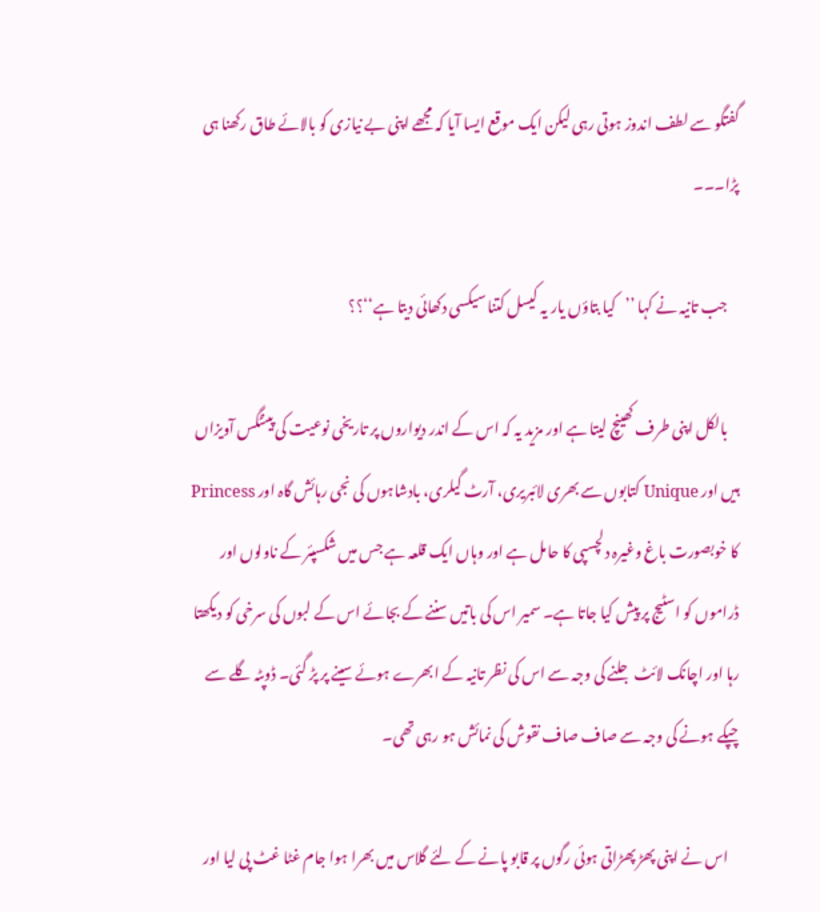گفتگو سے لطف اندوز ہوتی رہی لیکن ایک موقع ایسا آیا کہ مجھے اپنی بے نیازی کو بالائے طاق رکھنا ہی پڑا۔۔۔

    جب تانیہ نے کہا ’’کیا بتاؤں یار یہ کیسل کتنا سیکسی دکھائی دیتا ہے‘‘؟؟

    بالکل اپنی طرف کھینچ لیتا ہے اور مزید یہ کہ اس کے اندر دیواروں پر تاریخی نوعیت کی پینٹگس آویزاں ہیں اور Unique کتابوں سے بھری لائبریری، آرٹ گیلری، بادشاہوں کی نجی رہائش گاہ اور Princess کا خوبصورت باغ وغیرہ دلچسپی کا حامل ہے اور وہاں ایک قلعہ ہے جس میں شکسپئر کے ناولوں اور ڈراموں کو اسٹیج پر پیش کیا جاتا ہے۔ سمیر اس کی باتیں سننے کے بجائے اس کے لبوں کی سرخی کو دیکھتا رہا اور اچانک لائٹ جلنے کی وجہ سے اس کی نظر تانیہ کے ابھرے ہوئے سینے پر پڑ گئی۔ ڈوپٹہ گلے سے چپکے ہونے کی وجہ سے صاف صاف نقوش کی نمائش ہو رہی تھی۔

    اس نے اپنی پھڑ پھڑاتی ہوئی رگوں پر قابو پانے کے لئے گلاس میں بھرا ہوا جام غٹا غٹ پی لیا اور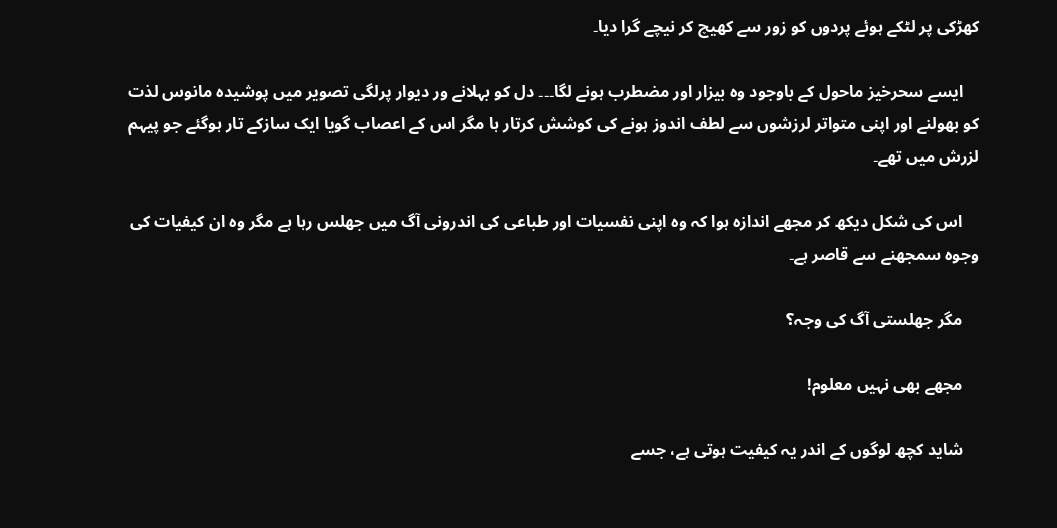کھڑکی پر لٹکے ہوئے پردوں کو زور سے کھیچ کر نیچے گرا دیا۔

    ایسے سحرخیز ماحول کے باوجود وہ بیزار اور مضطرب ہونے لگا۔۔۔ دل کو بہلانے ور دیوار پرلگی تصویر میں پوشیدہ مانوس لذت کو بھولنے اور اپنی متواتر لرزشوں سے لطف اندوز ہونے کی کوشش کرتار ہا مگر اس کے اعصاب گویا ایک سازکے تار ہوگئے جو پیہم لزرش میں تھے۔

    اس کی شکل دیکھ کر مجھے اندازہ ہوا کہ وہ اپنی نفسیات اور طباعی کی اندرونی آگ میں جھلس رہا ہے مگر وہ ان کیفیات کی وجوہ سمجھنے سے قاصر ہے۔

    مگر جھلستی آگ کی وجہ؟

    مجھے بھی نہیں معلوم!

    شاید کچھ لوگوں کے اندر یہ کیفیت ہوتی ہے، جسے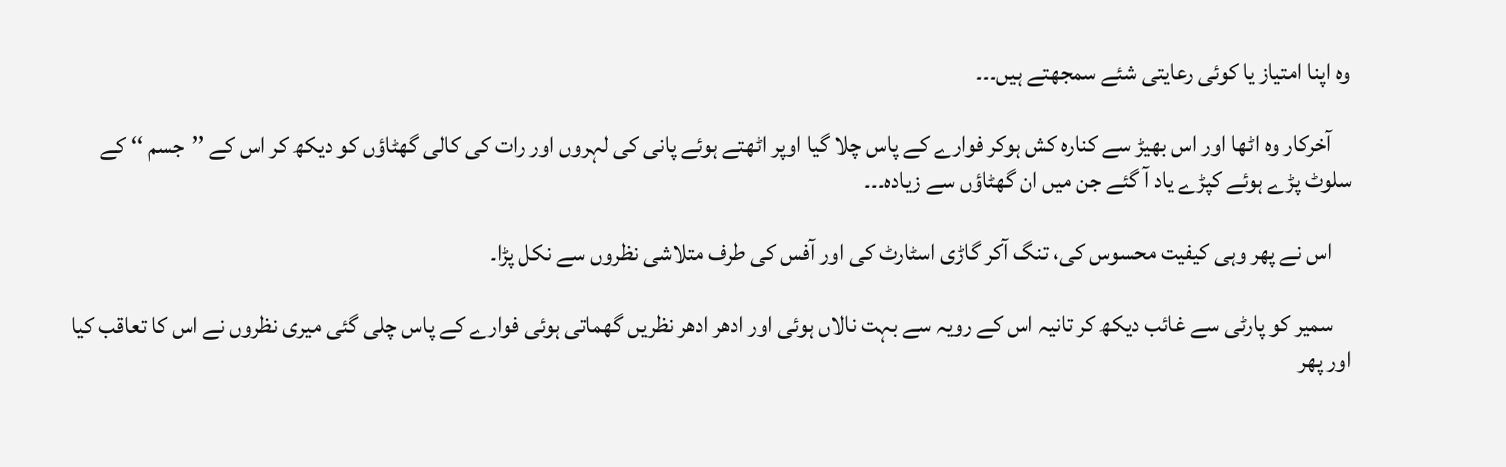وہ اپنا امتیاز یا کوئی رعایتی شئے سمجھتے ہیں۔۔۔

    آخرکار وہ اٹھا اور اس بھیڑ سے کنارہ کش ہوکر فوارے کے پاس چلا گیا اوپر اٹھتے ہوئے پانی کی لہروں اور رات کی کالی گھٹاؤں کو دیکھ کر اس کے ’’جسم ‘‘ کے سلوٹ پڑے ہوئے کپڑے یاد آ گئے جن میں ان گھٹاؤں سے زیادہ۔۔۔

    اس نے پھر وہی کیفیت محسوس کی، تنگ آکر گاڑی اسٹارٹ کی اور آفس کی طرف متلاشی نظروں سے نکل پڑا۔

    سمیر کو پارٹی سے غائب دیکھ کر تانیہ اس کے رویہ سے بہت نالاں ہوئی اور ادھر ادھر نظریں گھماتی ہوئی فوارے کے پاس چلی گئی میری نظروں نے اس کا تعاقب کیا اور پھر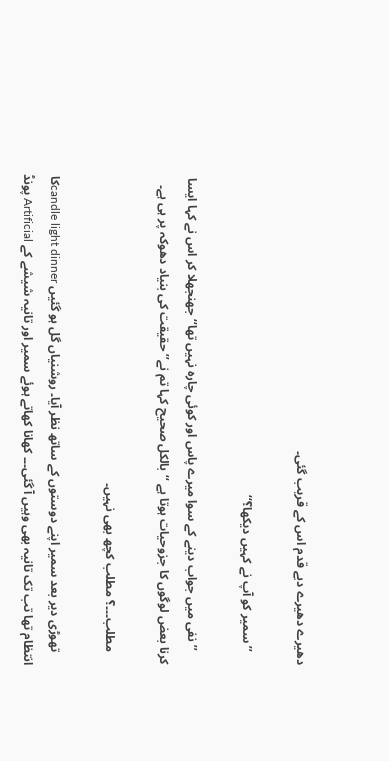دھیرے دھیرے دبے قدم اس کے قریب گئی۔

    ’’سمیر کو آپ نے کہیں دیکھا؟‘‘

    ’’نفی میں جواب دینے کے سوا میرے پاس اور کوئی چارہ نہیں تھا‘‘ جھنجھلا کر اس نے کہا ایسا کرنا بعض لوگوں کا جزوحیات ہوتا ہے ‘‘بالکل صحیح کہا تم نے’’ حقیقت کی بنیاد دھوکہ پر ہی ہے۔

    مطلب۔۔۔؟ مطلب کچھ بھی نہیں۔

    تھوڑی دیر بعد سمیر اپنے دوستوں کے ساتھ نظر آیا۔ روشنیاں گل ہو گئیں candle light dinnerکا انتظام تھا تب تک تانیہ بھی وہیں آ گئی۔۔۔ کھانا کھاتے ہوئے سمیر اور تانیہ شیشے کے Artificial پونڈ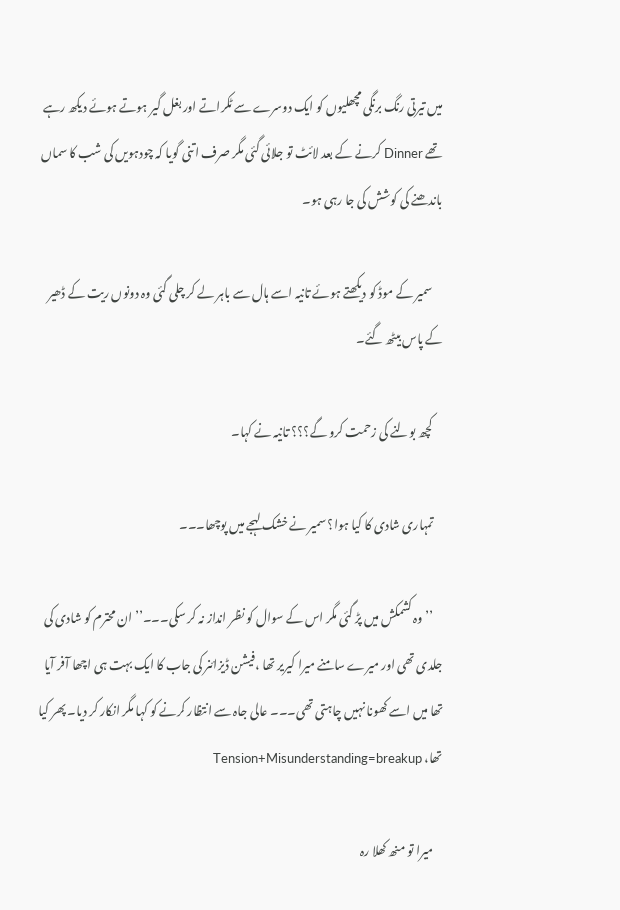میں تیرتی رنگ برنگی مچھلیوں کو ایک دوسرے سے ٹکراتے اور بغل گیر ہوتے ہوئے دیکھ رہے تھے Dinner کرنے کے بعد لائٹ تو جلائی گئی مگر صرف اتنی گویا کہ چودہویں کی شب کا سماں باندھنے کی کوشش کی جا رہی ہو۔

    سمیر کے موڈ کو دیکھتے ہوئے تانیہ اسے ہال سے باہر لے کر چلی گئی وہ دونوں ریت کے ڈھیر کے پاس بیٹھ گئے۔

    کچھ بولنے کی زحمت کرو گے؟؟؟ تانیہ نے کہا۔

    تمہاری شادی کا کیا ہوا؟ سمیر نے خشک لہجے میں پوچھا۔۔۔

    ’’وہ کشمکش میں پڑ گئی مگر اس کے سوال کو نظر انداز نہ کر سکی۔۔۔’’ ان محترم کو شادی کی جلدی تھی اور میرے سامنے میرا کیریر تھا ،فیشن ڈیزائنر کی جاب کا ایک بہت ہی اچھا آفر آیا تھا میں اسے کھونا نہیں چاہتی تھی۔۔۔ عالی جاہ سے انتظار کرنے کو کہا مگر انکار کر دیا۔ پھر کیا تھا، Tension+Misunderstanding=breakup

    میرا تو منھ کھلا رہ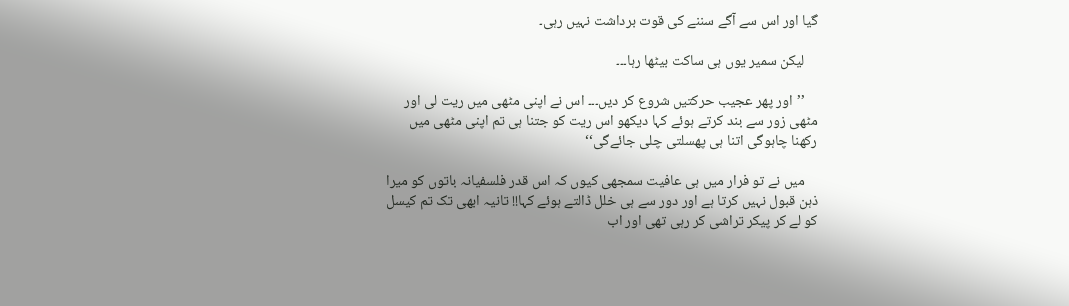گیا اور اس سے آگے سننے کی قوت برداشت نہیں رہی۔

    لیکن سمیر یوں ہی ساکت بیٹھا رہا۔۔۔

    ’’اور پھر عجیب حرکتیں شروع کر دیں۔۔۔ اس نے اپنی مٹھی میں ریت لی اور مٹھی زور سے بند کرتے ہوئے کہا دیکھو اس ریت کو جتنا ہی تم اپنی مٹھی میں رکھنا چاہوگی اتنا ہی پھسلتی چلی جائےگی‘‘

    میں نے تو فرار میں ہی عافیت سمجھی کیوں کہ اس قدر فلسفیانہ باتوں کو میرا ذہن قبول نہیں کرتا ہے اور دور سے ہی خلل ڈالتے ہوئے کہا!! تانیہ ابھی تک تم کیسل کو لے کر پیکر تراشی کر رہی تھی اور اب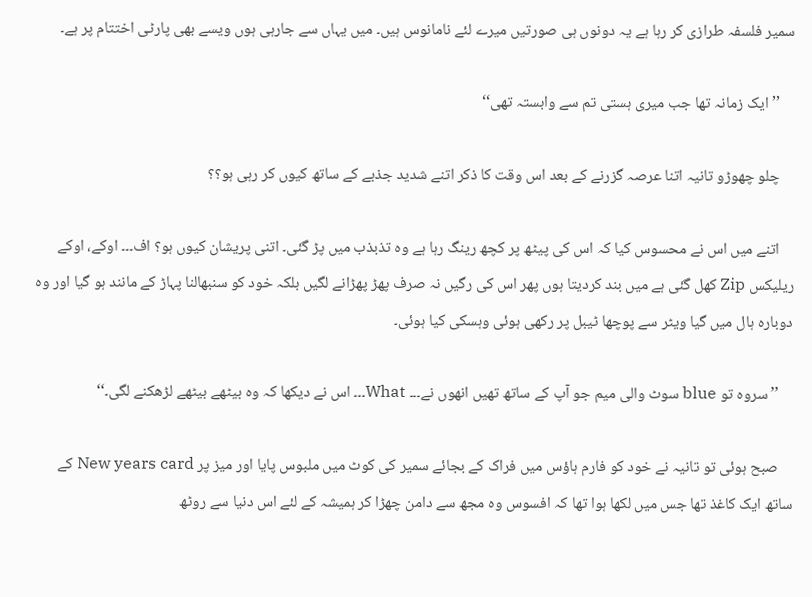سمیر فلسفہ طرازی کر رہا ہے یہ دونوں ہی صورتیں میرے لئے نامانوس ہیں۔ میں یہاں سے جارہی ہوں ویسے بھی پارٹی اختتام پر ہے۔

    ’’ایک زمانہ تھا جب میری ہستی تم سے وابستہ تھی‘‘

    چلو چھوڑو تانیہ اتنا عرصہ گزرنے کے بعد اس وقت کا ذکر اتنے شدید جذبے کے ساتھ کیوں کر رہی ہو؟؟

    اتنے میں اس نے محسوس کیا کہ اس کی پیٹھ پر کچھ رینگ رہا ہے وہ تذبذب میں پڑ گئی۔ اتنی پریشان کیوں ہو؟ اف۔۔۔ اوکے، اوکے ریلیکس Zip کھل گئی ہے میں بند کردیتا ہوں پھر اس کی رگیں نہ صرف پھڑ پھڑانے لگیں بلکہ خود کو سنبھالنا پہاڑ کے مانند ہو گیا اور وہ دوبارہ ہال میں گیا ویٹر سے پوچھا ٹیبل پر رکھی ہوئی وہسکی کیا ہوئی۔

    ’’سروہ تو blue سوٹ والی میم جو آپ کے ساتھ تھیں انھوں نے۔۔۔ What۔۔۔ اس نے دیکھا کہ وہ بیٹھے بیٹھے لڑھکنے لگی۔‘‘

    صبح ہوئی تو تانیہ نے خود کو فارم ہاؤس میں فراک کے بجائے سمیر کی کوٹ میں ملبوس پایا اور میز پر New years card کے ساتھ ایک کاغذ تھا جس میں لکھا ہوا تھا کہ افسوس وہ مجھ سے دامن چھڑا کر ہمیشہ کے لئے اس دنیا سے روٹھ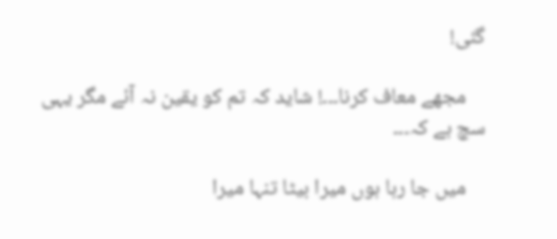گئی!

    مجھے معاف کرنا۔۔۔! شاید کہ تم کو یقین نہ آئے مگر یہی سچ ہے کہ۔۔۔

    میں جا رہا ہوں میرا بیٹا تنہا میرا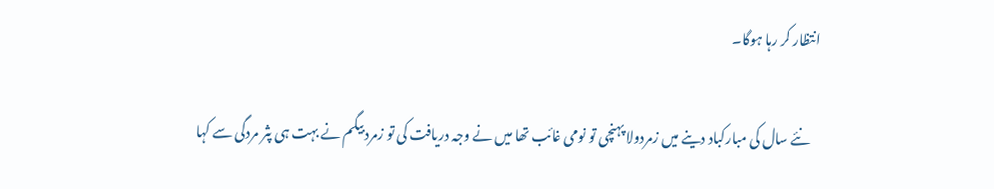انتظار کر رہا ہوگا۔

    نئے سال کی مبارکباد دینے میں زمردولا پہنچی تو نومی غائب تھا میں نے وجہ دریافت کی تو زمرد بیگم نے بہت ہی پثر مردگی سے کہا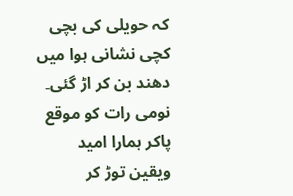کہ حویلی کی بچی کچی نشانی ہوا میں دھند بن کر اڑ گئی۔ نومی رات کو موقع پاکر ہمارا امید ویقین توڑ کر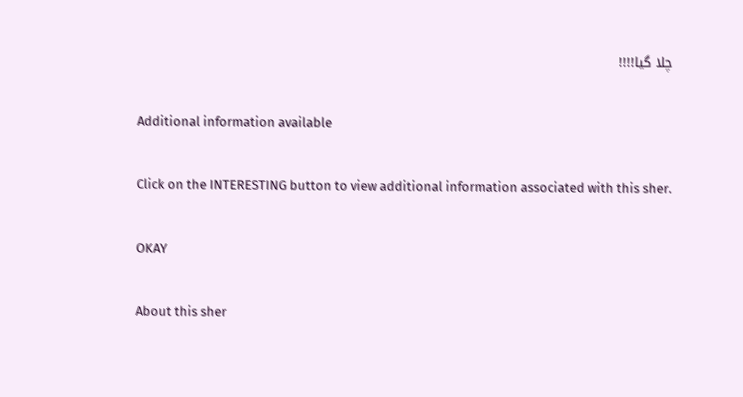چلا گیا!!!!

    Additional information available

    Click on the INTERESTING button to view additional information associated with this sher.

    OKAY

    About this sher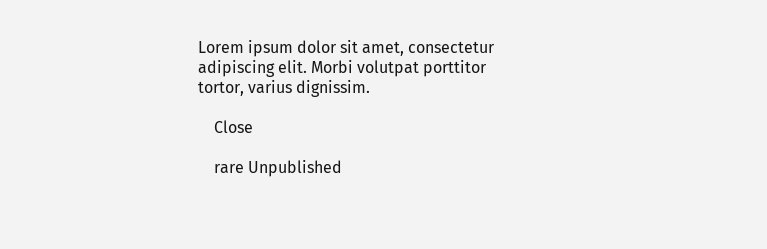Lorem ipsum dolor sit amet, consectetur adipiscing elit. Morbi volutpat porttitor tortor, varius dignissim.

    Close

    rare Unpublished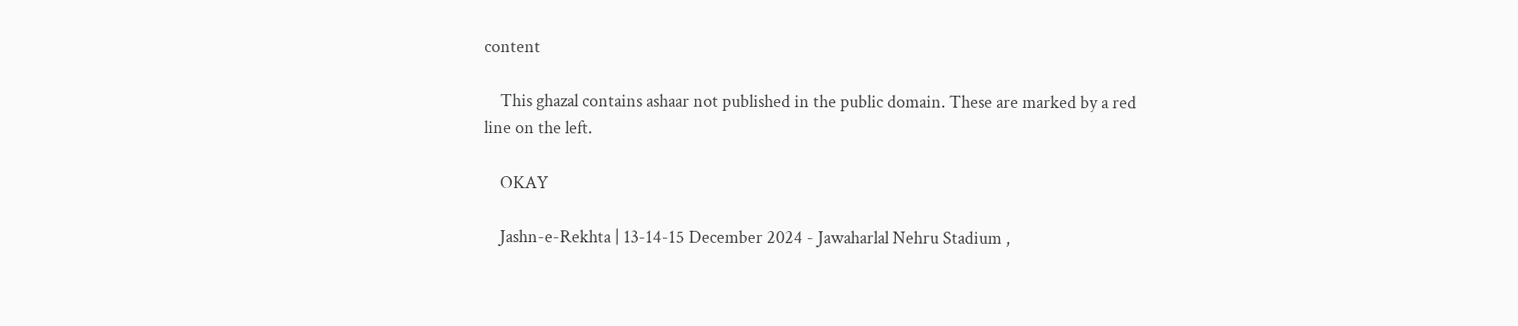content

    This ghazal contains ashaar not published in the public domain. These are marked by a red line on the left.

    OKAY

    Jashn-e-Rekhta | 13-14-15 December 2024 - Jawaharlal Nehru Stadium ,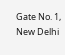Gate No. 1, New Delhi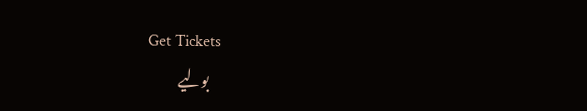Get Tickets
    بولیے